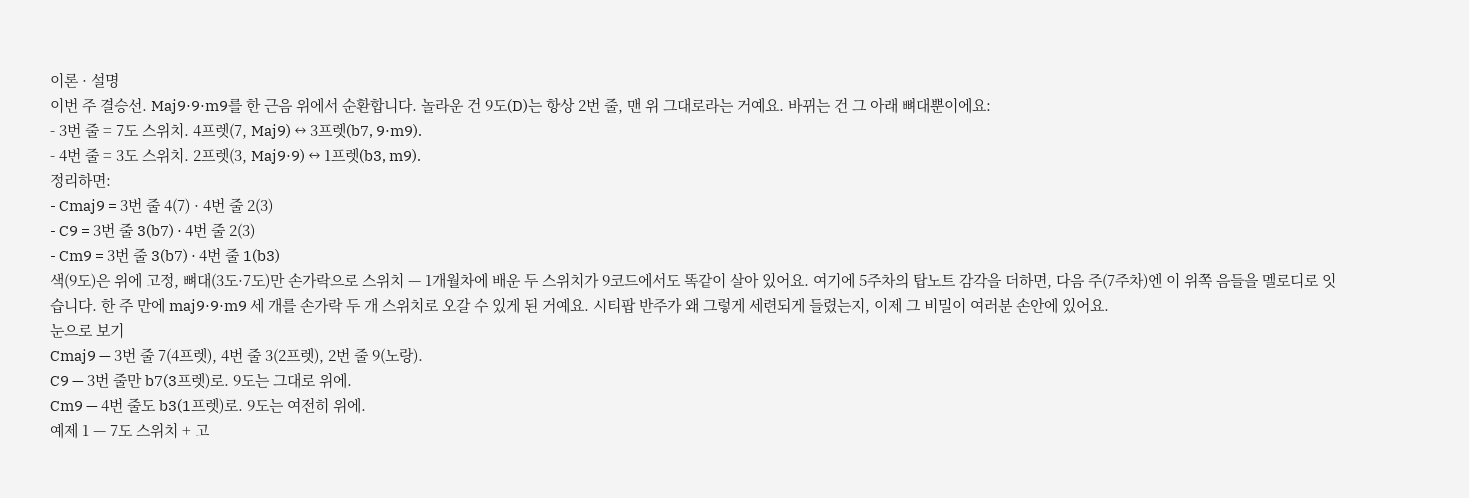이론 · 설명
이번 주 결승선. Maj9·9·m9를 한 근음 위에서 순환합니다. 놀라운 건 9도(D)는 항상 2번 줄, 맨 위 그대로라는 거예요. 바뀌는 건 그 아래 뼈대뿐이에요:
- 3번 줄 = 7도 스위치. 4프렛(7, Maj9) ↔ 3프렛(b7, 9·m9).
- 4번 줄 = 3도 스위치. 2프렛(3, Maj9·9) ↔ 1프렛(b3, m9).
정리하면:
- Cmaj9 = 3번 줄 4(7) · 4번 줄 2(3)
- C9 = 3번 줄 3(b7) · 4번 줄 2(3)
- Cm9 = 3번 줄 3(b7) · 4번 줄 1(b3)
색(9도)은 위에 고정, 뼈대(3도·7도)만 손가락으로 스위치 — 1개월차에 배운 두 스위치가 9코드에서도 똑같이 살아 있어요. 여기에 5주차의 탑노트 감각을 더하면, 다음 주(7주차)엔 이 위쪽 음들을 멜로디로 잇습니다. 한 주 만에 maj9·9·m9 세 개를 손가락 두 개 스위치로 오갈 수 있게 된 거예요. 시티팝 반주가 왜 그렇게 세련되게 들렸는지, 이제 그 비밀이 여러분 손안에 있어요.
눈으로 보기
Cmaj9 — 3번 줄 7(4프렛), 4번 줄 3(2프렛), 2번 줄 9(노랑).
C9 — 3번 줄만 b7(3프렛)로. 9도는 그대로 위에.
Cm9 — 4번 줄도 b3(1프렛)로. 9도는 여전히 위에.
예제 1 — 7도 스위치 + 고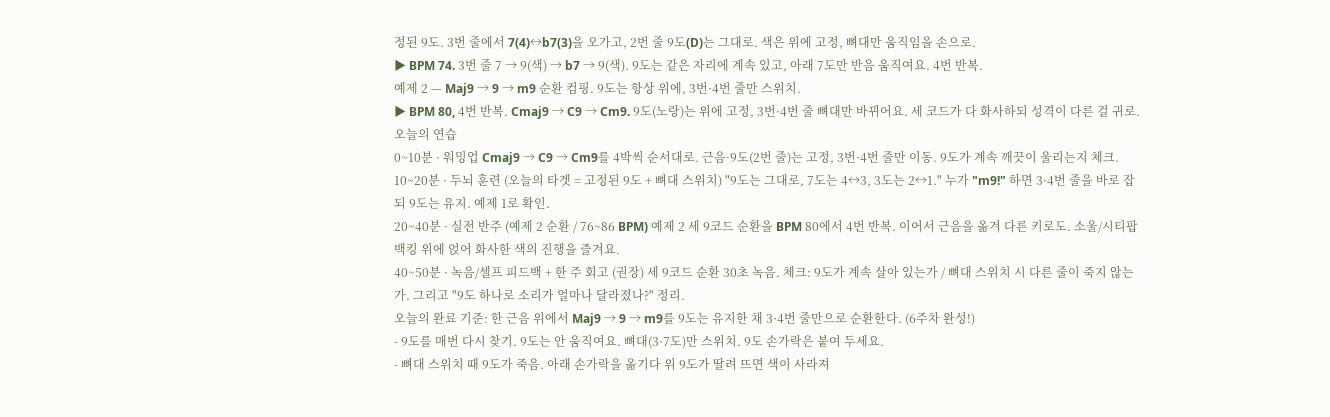정된 9도. 3번 줄에서 7(4)↔b7(3)을 오가고, 2번 줄 9도(D)는 그대로. 색은 위에 고정, 뼈대만 움직임을 손으로.
▶ BPM 74. 3번 줄 7 → 9(색) → b7 → 9(색). 9도는 같은 자리에 계속 있고, 아래 7도만 반음 움직여요. 4번 반복.
예제 2 — Maj9 → 9 → m9 순환 컴핑. 9도는 항상 위에, 3번·4번 줄만 스위치.
▶ BPM 80, 4번 반복. Cmaj9 → C9 → Cm9. 9도(노랑)는 위에 고정, 3번·4번 줄 뼈대만 바뀌어요. 세 코드가 다 화사하되 성격이 다른 걸 귀로.
오늘의 연습
0~10분 · 워밍업 Cmaj9 → C9 → Cm9를 4박씩 순서대로. 근음·9도(2번 줄)는 고정, 3번·4번 줄만 이동. 9도가 계속 깨끗이 울리는지 체크.
10~20분 · 두뇌 훈련 (오늘의 타겟 = 고정된 9도 + 뼈대 스위치) "9도는 그대로, 7도는 4↔3, 3도는 2↔1." 누가 "m9!" 하면 3·4번 줄을 바로 잡되 9도는 유지. 예제 1로 확인.
20~40분 · 실전 반주 (예제 2 순환 / 76~86 BPM) 예제 2 세 9코드 순환을 BPM 80에서 4번 반복. 이어서 근음을 옮겨 다른 키로도. 소울/시티팝 백킹 위에 얹어 화사한 색의 진행을 즐겨요.
40~50분 · 녹음/셀프 피드백 + 한 주 회고 (권장) 세 9코드 순환 30초 녹음. 체크: 9도가 계속 살아 있는가 / 뼈대 스위치 시 다른 줄이 죽지 않는가. 그리고 "9도 하나로 소리가 얼마나 달라졌나?" 정리.
오늘의 완료 기준: 한 근음 위에서 Maj9 → 9 → m9를 9도는 유지한 채 3·4번 줄만으로 순환한다. (6주차 완성!)
- 9도를 매번 다시 찾기. 9도는 안 움직여요. 뼈대(3·7도)만 스위치. 9도 손가락은 붙여 두세요.
- 뼈대 스위치 때 9도가 죽음. 아래 손가락을 옮기다 위 9도가 딸려 뜨면 색이 사라져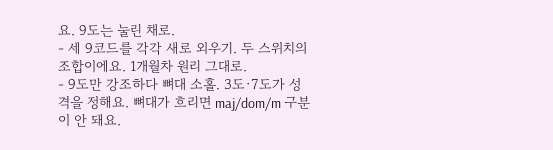요. 9도는 눌린 채로.
- 세 9코드를 각각 새로 외우기. 두 스위치의 조합이에요. 1개월차 원리 그대로.
- 9도만 강조하다 뼈대 소홀. 3도·7도가 성격을 정해요. 뼈대가 흐리면 maj/dom/m 구분이 안 돼요.